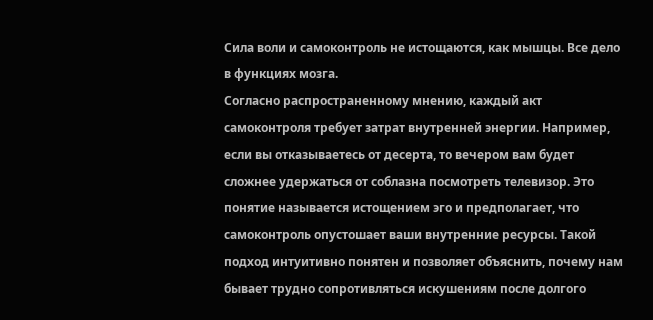Сила воли и самоконтроль не истощаются, как мышцы. Все дело в функциях мозга.
Согласно распространенному мнению, каждый акт самоконтроля требует затрат внутренней энергии. Например, если вы отказываетесь от десерта, то вечером вам будет сложнее удержаться от соблазна посмотреть телевизор. Это понятие называется истощением эго и предполагает, что самоконтроль опустошает ваши внутренние ресурсы. Такой подход интуитивно понятен и позволяет объяснить, почему нам бывает трудно сопротивляться искушениям после долгого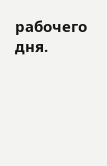рабочего дня.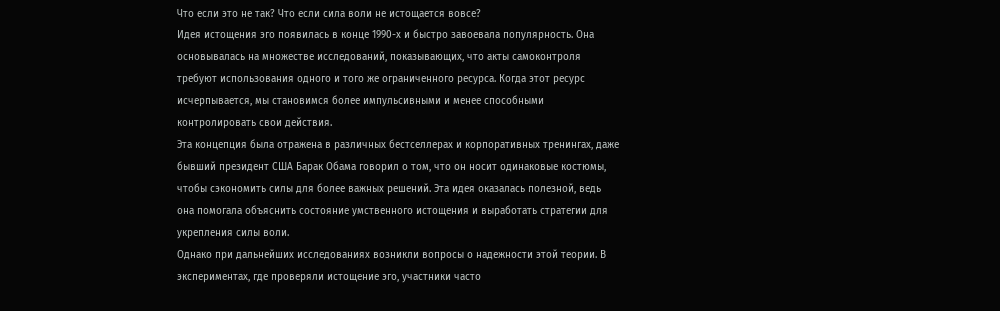Что если это не так? Что если сила воли не истощается вовсе?
Идея истощения эго появилась в конце 1990-х и быстро завоевала популярность. Она основывалась на множестве исследований, показывающих, что акты самоконтроля требуют использования одного и того же ограниченного ресурса. Когда этот ресурс исчерпывается, мы становимся более импульсивными и менее способными контролировать свои действия.
Эта концепция была отражена в различных бестселлерах и корпоративных тренингах, даже бывший президент США Барак Обама говорил о том, что он носит одинаковые костюмы, чтобы сэкономить силы для более важных решений. Эта идея оказалась полезной, ведь она помогала объяснить состояние умственного истощения и выработать стратегии для укрепления силы воли.
Однако при дальнейших исследованиях возникли вопросы о надежности этой теории. В экспериментах, где проверяли истощение эго, участники часто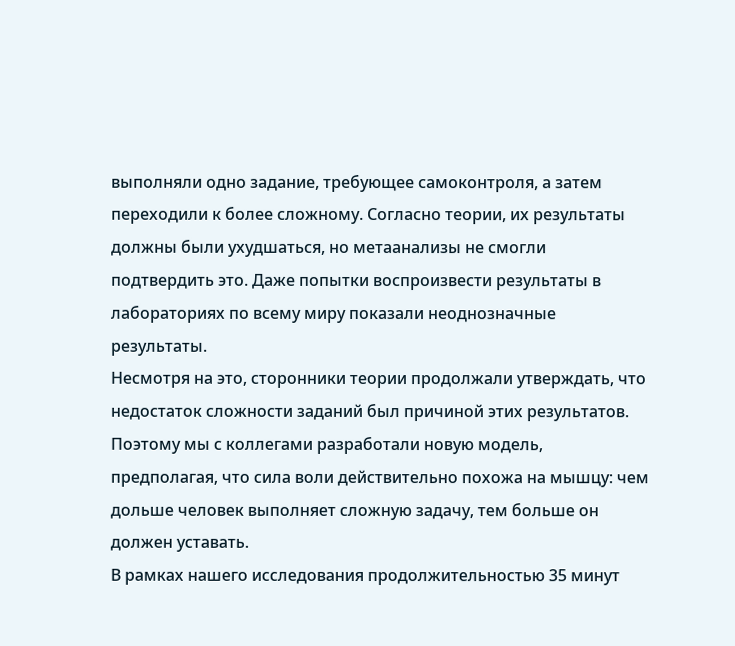выполняли одно задание, требующее самоконтроля, а затем переходили к более сложному. Согласно теории, их результаты должны были ухудшаться, но метаанализы не смогли подтвердить это. Даже попытки воспроизвести результаты в лабораториях по всему миру показали неоднозначные результаты.
Несмотря на это, сторонники теории продолжали утверждать, что недостаток сложности заданий был причиной этих результатов. Поэтому мы с коллегами разработали новую модель, предполагая, что сила воли действительно похожа на мышцу: чем дольше человек выполняет сложную задачу, тем больше он должен уставать.
В рамках нашего исследования продолжительностью 35 минут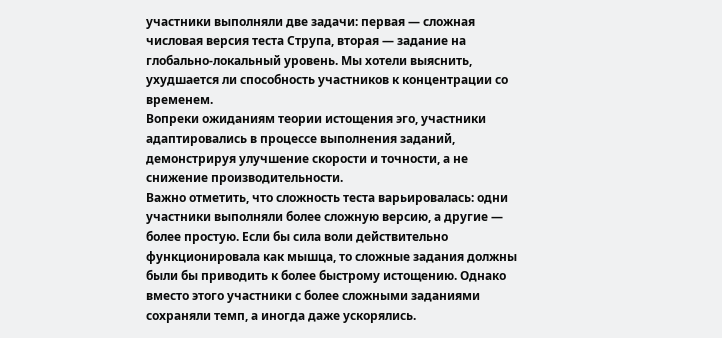участники выполняли две задачи: первая — сложная числовая версия теста Струпа, вторая — задание на глобально-локальный уровень. Мы хотели выяснить, ухудшается ли способность участников к концентрации со временем.
Вопреки ожиданиям теории истощения эго, участники адаптировались в процессе выполнения заданий, демонстрируя улучшение скорости и точности, а не снижение производительности.
Важно отметить, что сложность теста варьировалась: одни участники выполняли более сложную версию, а другие — более простую. Если бы сила воли действительно функционировала как мышца, то сложные задания должны были бы приводить к более быстрому истощению. Однако вместо этого участники с более сложными заданиями сохраняли темп, а иногда даже ускорялись.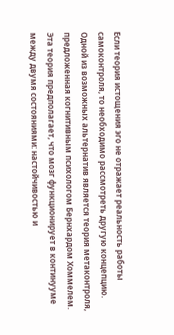Если теория истощения эго не отражает реальность работы самоконтроля, то необходимо рассмотреть другую концепцию. Одной из возможных альтернатив является теория метаконтроля, предложенная когнитивным психологом Бернхардом Хоммелем. Эта теория предполагает, что мозг функционирует в континууме между двумя состояниями: настойчивостью и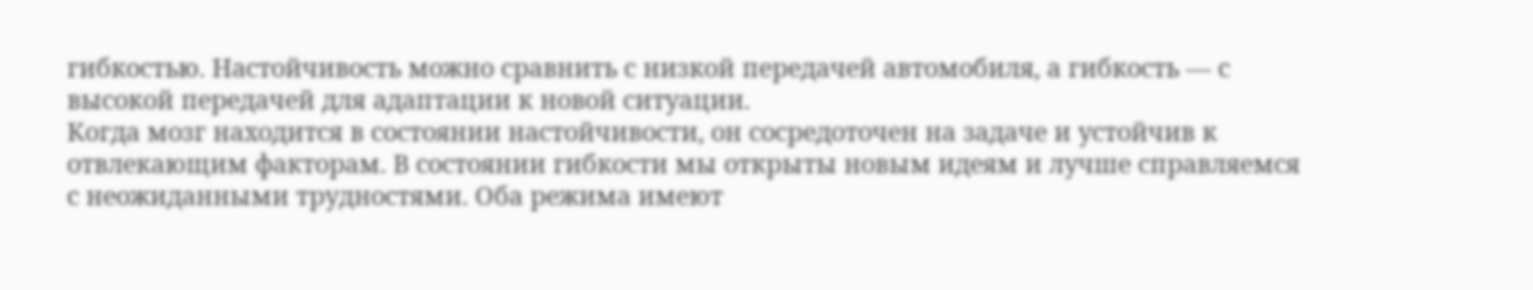гибкостью. Настойчивость можно сравнить с низкой передачей автомобиля, а гибкость — с высокой передачей для адаптации к новой ситуации.
Когда мозг находится в состоянии настойчивости, он сосредоточен на задаче и устойчив к отвлекающим факторам. В состоянии гибкости мы открыты новым идеям и лучше справляемся с неожиданными трудностями. Оба режима имеют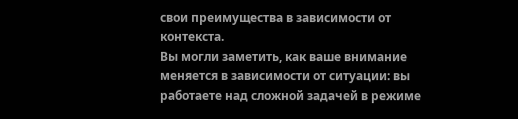свои преимущества в зависимости от контекста.
Вы могли заметить, как ваше внимание меняется в зависимости от ситуации: вы работаете над сложной задачей в режиме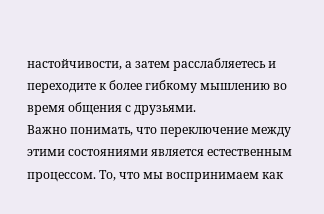настойчивости, а затем расслабляетесь и переходите к более гибкому мышлению во время общения с друзьями.
Важно понимать, что переключение между этими состояниями является естественным процессом. То, что мы воспринимаем как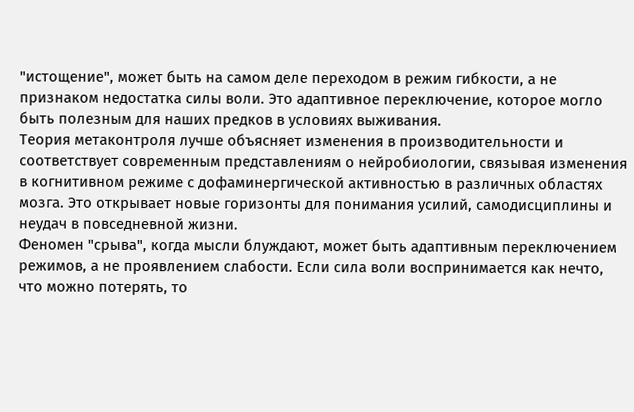"истощение", может быть на самом деле переходом в режим гибкости, а не признаком недостатка силы воли. Это адаптивное переключение, которое могло быть полезным для наших предков в условиях выживания.
Теория метаконтроля лучше объясняет изменения в производительности и соответствует современным представлениям о нейробиологии, связывая изменения в когнитивном режиме с дофаминергической активностью в различных областях мозга. Это открывает новые горизонты для понимания усилий, самодисциплины и неудач в повседневной жизни.
Феномен "срыва", когда мысли блуждают, может быть адаптивным переключением режимов, а не проявлением слабости. Если сила воли воспринимается как нечто, что можно потерять, то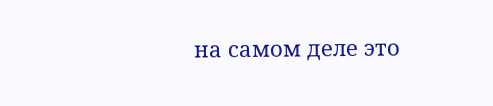на самом деле это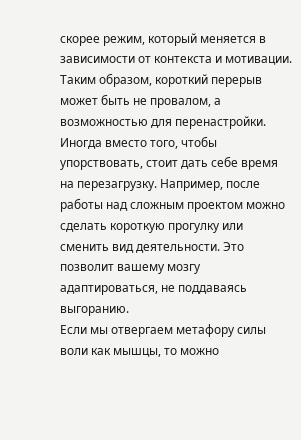скорее режим, который меняется в зависимости от контекста и мотивации.
Таким образом, короткий перерыв может быть не провалом, а возможностью для перенастройки. Иногда вместо того, чтобы упорствовать, стоит дать себе время на перезагрузку. Например, после работы над сложным проектом можно сделать короткую прогулку или сменить вид деятельности. Это позволит вашему мозгу адаптироваться, не поддаваясь выгоранию.
Если мы отвергаем метафору силы воли как мышцы, то можно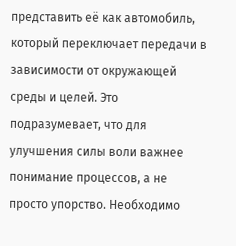представить её как автомобиль, который переключает передачи в зависимости от окружающей среды и целей. Это подразумевает, что для улучшения силы воли важнее понимание процессов, а не просто упорство. Необходимо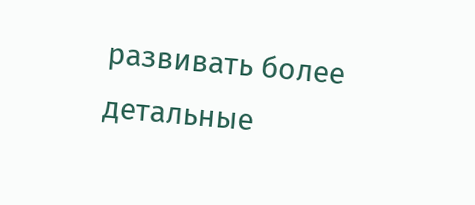развивать более детальные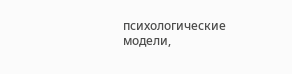психологические модели,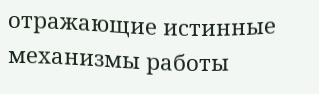отражающие истинные механизмы работы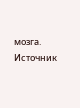мозга.
Источник